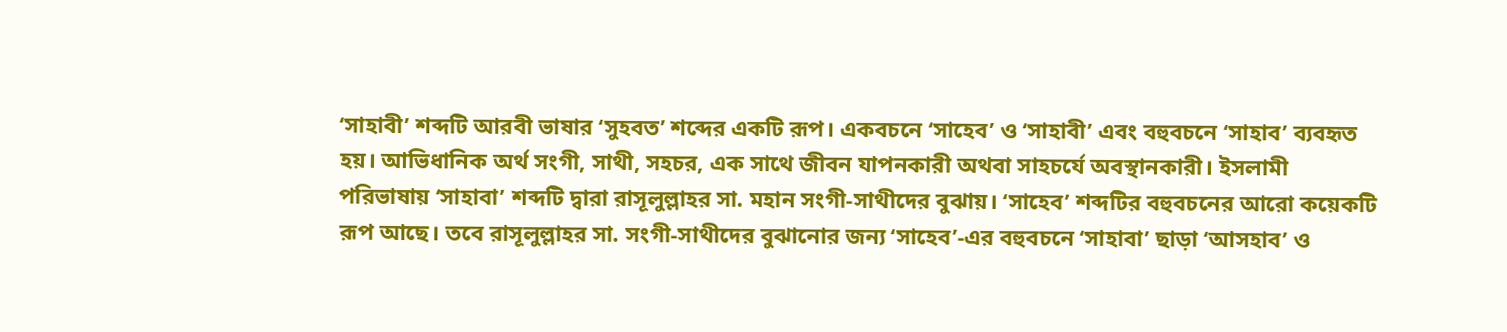‘সাহাবী’ শব্দটি আরবী ভাষার ‘সুহবত’ শব্দের একটি রূপ। একবচনে ‘সাহেব’ ও ‘সাহাবী’ এবং বহুবচনে ‘সাহাব’ ব্যবহৃত হয়। আভিধানিক অর্থ সংগী, সাথী, সহচর, এক সাথে জীবন যাপনকারী অথবা সাহচর্যে অবস্থানকারী। ইসলামী পরিভাষায় ‘সাহাবা’ শব্দটি দ্বারা রাসূলুল্লাহর সা. মহান সংগী-সাথীদের বুঝায়। ‘সাহেব’ শব্দটির বহুবচনের আরো কয়েকটি রূপ আছে। তবে রাসূলুল্লাহর সা. সংগী-সাথীদের বুঝানোর জন্য ‘সাহেব’-এর বহুবচনে ‘সাহাবা’ ছাড়া ‘আসহাব’ ও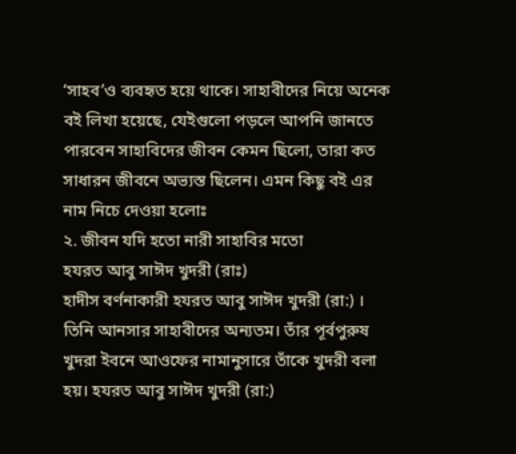‘সাহব’ও ব্যবহৃত হয়ে থাকে। সাহাবীদের নিয়ে অনেক বই লিখা হয়েছে, যেইগুলো পড়লে আপনি জানতে পারবেন সাহাবিদের জীবন কেমন ছিলো, তারা কত সাধারন জীবনে অভ্যস্ত ছিলেন। এমন কিছু বই এর নাম নিচে দেওয়া হলোঃ
২. জীবন যদি হতো নারী সাহাবির মতো
হযরত আবু সাঈদ খুদরী (রাঃ)
হাদীস বর্ণনাকারী হযরত আবু সাঈদ খুদরী (রা:) । তিনি আনসার সাহাবীদের অন্যতম। তাঁর পূর্বপুরুষ খুদরা ইবনে আওফের নামানুসারে তাঁকে খুদরী বলা হয়। হযরত আবু সাঈদ খুদরী (রা:)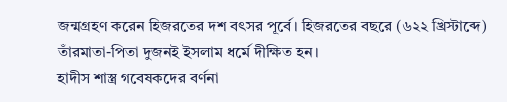জন্মগ্রহণ করেন হিজরতের দশ বৎসর পূর্বে। হিজরতের বছরে (৬২২ খ্রিস্টাব্দে) তাঁরমাতা-পিতা দুজনই ইসলাম ধর্মে দীক্ষিত হন।
হাদীস শাস্ত্র গবেষকদের বর্ণনা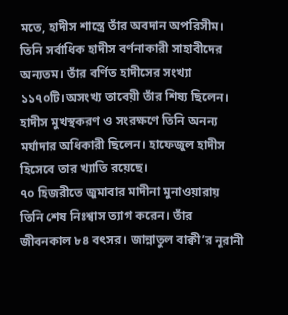মতে, হাদীস শাস্ত্রে তাঁর অবদান অপরিসীম। তিনি সর্বাধিক হাদীস বর্ণনাকারী সাহাবীদের অন্যতম। তাঁর বর্ণিত হাদীসের সংখ্যা ১১৭০টি।অসংখ্য তাবেয়ী তাঁর শিষ্য ছিলেন। হাদীস মুখস্থকরণ ও সংরক্ষণে তিনি অনন্য মর্যাদার অধিকারী ছিলেন। হাফেজুল হাদীস হিসেবে তার খ্যাতি রয়েছে।
৭০ হিজরীতে জুমাবার মাদীনা মুনাওয়ারায় তিনি শেষ নিঃশ্বাস ত্যাগ করেন। তাঁর জীবনকাল ৮৪ বৎসর। জান্নাতুল বাক্বী’র নূরানী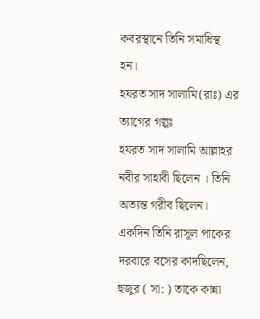কবরস্থানে তিনি সমাধিস্থ হন।
হযরত সাদ সালামি(রাঃ) এর ত্যাগের গল্পঃ
হযরত সাদ সালামি আল্লাহর নবীর সাহাবী ছিলেন । তিনি অত্যন্ত গরীব ছিলেন। একদিন তিনি রাসূল পাকের দরবারে বসের কাদছিলেন, হুজুর ( সা: ) তাকে কান্না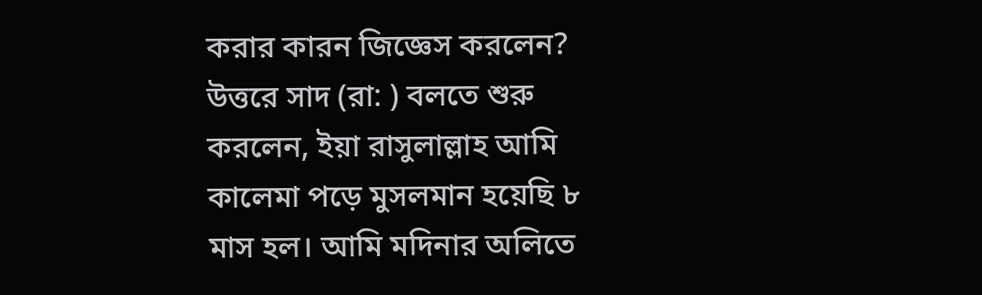করার কারন জিজ্ঞেস করলেন? উত্তরে সাদ (রা: ) বলতে শুরু করলেন, ইয়া রাসুলাল্লাহ আমি কালেমা পড়ে মুসলমান হয়েছি ৮ মাস হল। আমি মদিনার অলিতে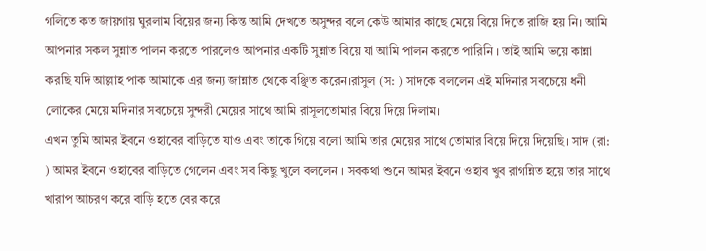গলিতে কত জায়গায় ঘুরলাম বিয়ের জন্য কিন্ত আমি দেখতে অসুন্দর বলে কেউ আমার কাছে মেয়ে বিয়ে দিতে রাজি হয় নি। আমি আপনার সকল সুন্নাত পালন করতে পারলেও আপনার একটি সুন্নাত বিয়ে যা আমি পালন করতে পারিনি । তাই আমি ভয়ে কান্না করছি যদি আল্লাহ পাক আমাকে এর জন্য জান্নাত থেকে বঞ্ছিত করেন।রাসুল (স: ) সাদকে বললেন এই মদিনার সবচেয়ে ধনী লোকের মেয়ে মদিনার সবচেয়ে সুন্দরী মেয়ের সাথে আমি রাসূলতোমার বিয়ে দিয়ে দিলাম।
এখন তুমি আমর ইবনে ওহাবের বাড়িতে যাও এবং তাকে গিয়ে বলো আমি তার মেয়ের সাথে তোমার বিয়ে দিয়ে দিয়েছি। সাদ (রা: ) আমর ইবনে ওহাবের বাড়িতে গেলেন এবং সব কিছু খুলে বললেন । সবকথা শুনে আমর ইবনে ওহাব খুব রাগন্নিত হয়ে তার সাথে খারাপ আচরণ করে বাড়ি হতে বের করে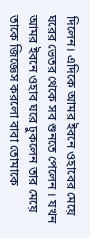দিলেন। এদিকে আমর ইবনে ওহাবের মেয়ে ঘরের ভেতর থেকে সব শুনতে পেলেন । যখন আমর ইবনে ওহাব ঘরে ঢুকলেন তার মেয়ে তাকে জিজ্ঞেস করলো বাবা তোমাকে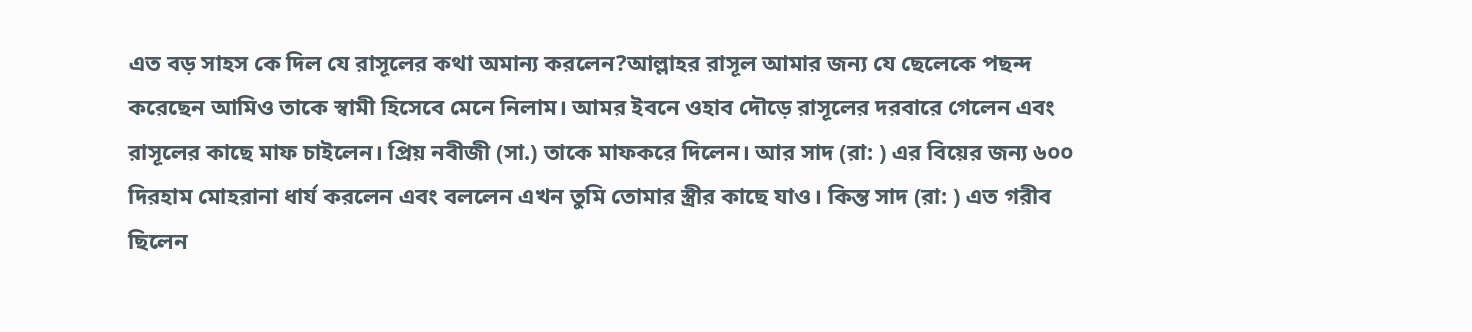এত বড় সাহস কে দিল যে রাসূলের কথা অমান্য করলেন?আল্লাহর রাসূল আমার জন্য যে ছেলেকে পছন্দ করেছেন আমিও তাকে স্বামী হিসেবে মেনে নিলাম। আমর ইবনে ওহাব দৌড়ে রাসূলের দরবারে গেলেন এবং রাসূলের কাছে মাফ চাইলেন। প্রিয় নবীজী (সা.) তাকে মাফকরে দিলেন। আর সাদ (রা: ) এর বিয়ের জন্য ৬০০ দিরহাম মোহরানা ধার্য করলেন এবং বললেন এখন তুমি তোমার স্ত্রীর কাছে যাও। কিন্ত সাদ (রা: ) এত গরীব ছিলেন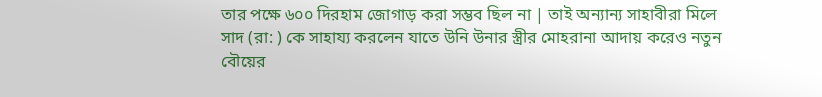তার পক্ষে ৬০০ দিরহাম জোগাড় করা সম্ভব ছিল না | তাই অন্যান্য সাহাবীরা মিলে সাদ (রা: ) কে সাহায্য করলেন যাতে উনি উনার স্ত্রীর মোহরানা আদায় করেও নতুন বৌয়ের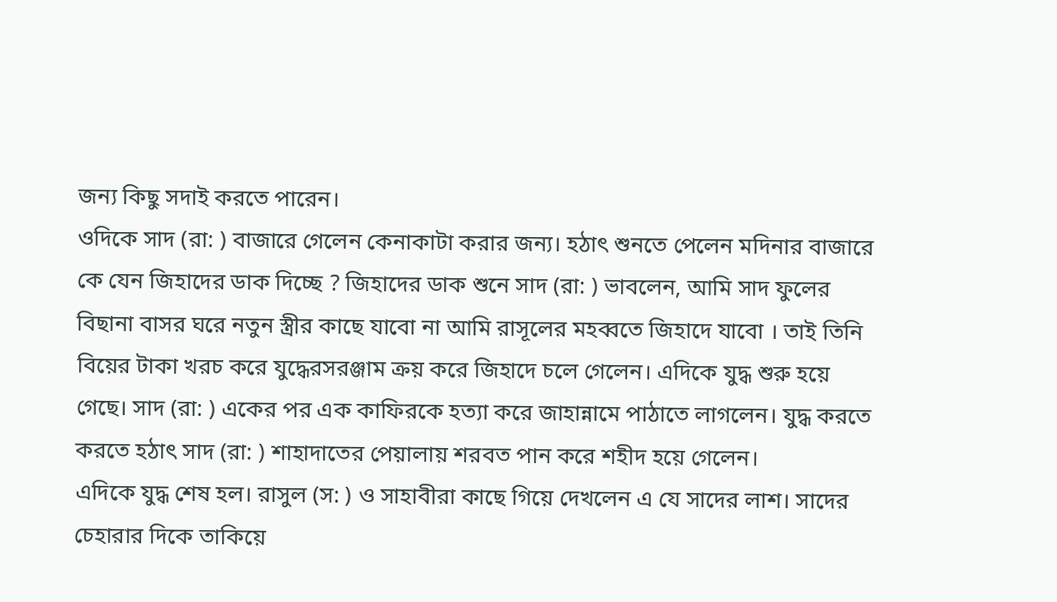জন্য কিছু সদাই করতে পারেন।
ওদিকে সাদ (রা: ) বাজারে গেলেন কেনাকাটা করার জন্য। হঠাৎ শুনতে পেলেন মদিনার বাজারে কে যেন জিহাদের ডাক দিচ্ছে ? জিহাদের ডাক শুনে সাদ (রা: ) ভাবলেন, আমি সাদ ফুলের বিছানা বাসর ঘরে নতুন স্ত্রীর কাছে যাবো না আমি রাসূলের মহব্বতে জিহাদে যাবো । তাই তিনি বিয়ের টাকা খরচ করে যুদ্ধেরসরঞ্জাম ক্রয় করে জিহাদে চলে গেলেন। এদিকে যুদ্ধ শুরু হয়ে গেছে। সাদ (রা: ) একের পর এক কাফিরকে হত্যা করে জাহান্নামে পাঠাতে লাগলেন। যুদ্ধ করতে করতে হঠাৎ সাদ (রা: ) শাহাদাতের পেয়ালায় শরবত পান করে শহীদ হয়ে গেলেন।
এদিকে যুদ্ধ শেষ হল। রাসুল (স: ) ও সাহাবীরা কাছে গিয়ে দেখলেন এ যে সাদের লাশ। সাদের চেহারার দিকে তাকিয়ে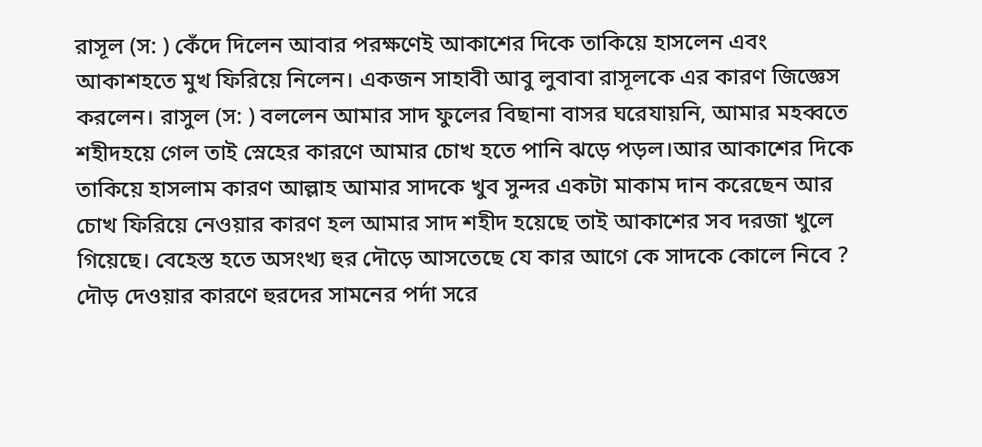রাসূল (স: ) কেঁদে দিলেন আবার পরক্ষণেই আকাশের দিকে তাকিয়ে হাসলেন এবং আকাশহতে মুখ ফিরিয়ে নিলেন। একজন সাহাবী আবু লুবাবা রাসূলকে এর কারণ জিজ্ঞেস করলেন। রাসুল (স: ) বললেন আমার সাদ ফুলের বিছানা বাসর ঘরেযায়নি, আমার মহব্বতে শহীদহয়ে গেল তাই স্নেহের কারণে আমার চোখ হতে পানি ঝড়ে পড়ল।আর আকাশের দিকে তাকিয়ে হাসলাম কারণ আল্লাহ আমার সাদকে খুব সুন্দর একটা মাকাম দান করেছেন আর চোখ ফিরিয়ে নেওয়ার কারণ হল আমার সাদ শহীদ হয়েছে তাই আকাশের সব দরজা খুলে গিয়েছে। বেহেস্ত হতে অসংখ্য হুর দৌড়ে আসতেছে যে কার আগে কে সাদকে কোলে নিবে ? দৌড় দেওয়ার কারণে হুরদের সামনের পর্দা সরে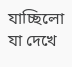যাচ্ছিলো যা দেখে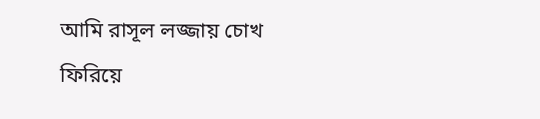আমি রাসূল লজ্জায় চোখ ফিরিয়ে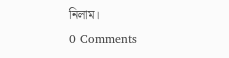নিলাম।
0 Comments